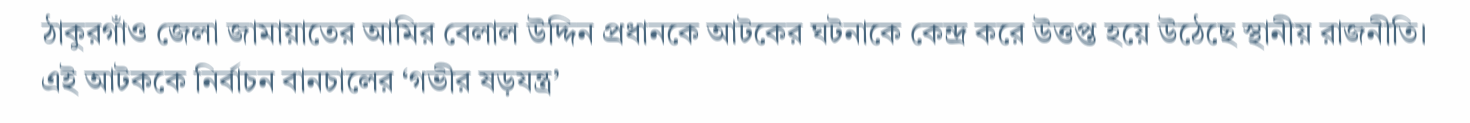ঠাকুরগাঁও জেলা জামায়াতের আমির বেলাল উদ্দিন প্রধানকে আটকের ঘটনাকে কেন্দ্র করে উত্তপ্ত হয়ে উঠেছে স্থানীয় রাজনীতি। এই আটককে নির্বাচন বানচালের ‘গভীর ষড়যন্ত্র’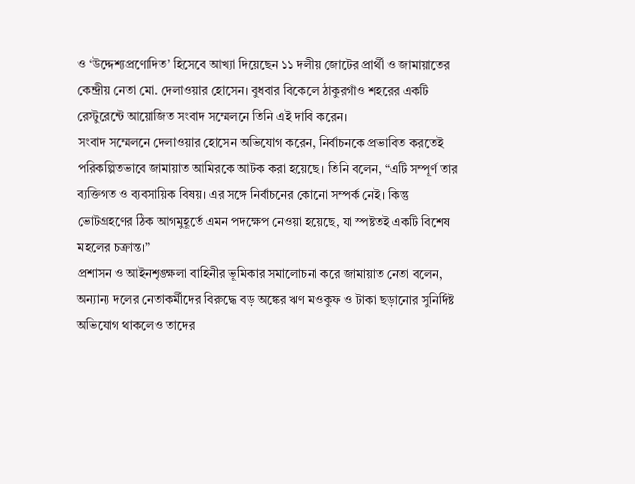ও ‘উদ্দেশ্যপ্রণোদিত’ হিসেবে আখ্যা দিয়েছেন ১১ দলীয় জোটের প্রার্থী ও জামায়াতের কেন্দ্রীয় নেতা মো. দেলাওয়ার হোসেন। বুধবার বিকেলে ঠাকুরগাঁও শহরের একটি রেস্টুরেন্টে আয়োজিত সংবাদ সম্মেলনে তিনি এই দাবি করেন।
সংবাদ সম্মেলনে দেলাওয়ার হোসেন অভিযোগ করেন, নির্বাচনকে প্রভাবিত করতেই পরিকল্পিতভাবে জামায়াত আমিরকে আটক করা হয়েছে। তিনি বলেন, “এটি সম্পূর্ণ তার ব্যক্তিগত ও ব্যবসায়িক বিষয়। এর সঙ্গে নির্বাচনের কোনো সম্পর্ক নেই। কিন্তু ভোটগ্রহণের ঠিক আগমুহূর্তে এমন পদক্ষেপ নেওয়া হয়েছে, যা স্পষ্টতই একটি বিশেষ মহলের চক্রান্ত।”
প্রশাসন ও আইনশৃঙ্ক্ষলা বাহিনীর ভূমিকার সমালোচনা করে জামায়াত নেতা বলেন, অন্যান্য দলের নেতাকর্মীদের বিরুদ্ধে বড় অঙ্কের ঋণ মওকুফ ও টাকা ছড়ানোর সুনির্দিষ্ট অভিযোগ থাকলেও তাদের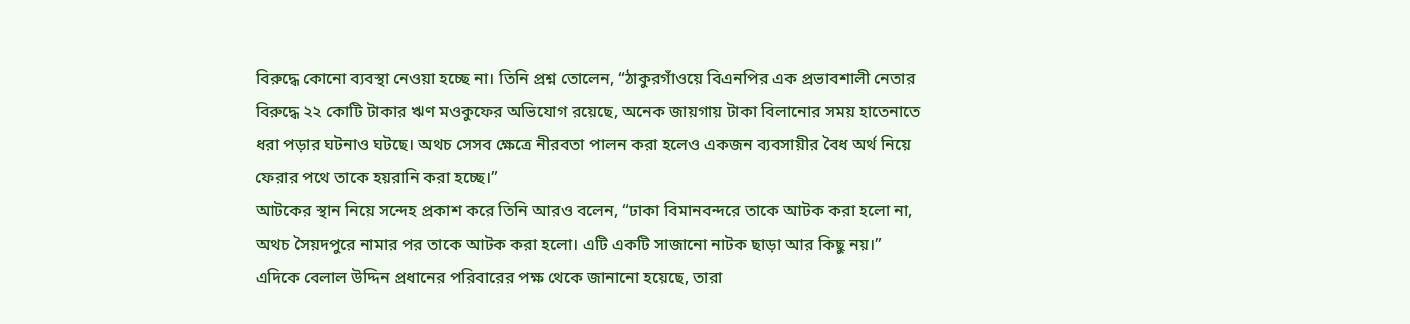বিরুদ্ধে কোনো ব্যবস্থা নেওয়া হচ্ছে না। তিনি প্রশ্ন তোলেন, “ঠাকুরগাঁওয়ে বিএনপির এক প্রভাবশালী নেতার বিরুদ্ধে ২২ কোটি টাকার ঋণ মওকুফের অভিযোগ রয়েছে, অনেক জায়গায় টাকা বিলানোর সময় হাতেনাতে ধরা পড়ার ঘটনাও ঘটছে। অথচ সেসব ক্ষেত্রে নীরবতা পালন করা হলেও একজন ব্যবসায়ীর বৈধ অর্থ নিয়ে ফেরার পথে তাকে হয়রানি করা হচ্ছে।”
আটকের স্থান নিয়ে সন্দেহ প্রকাশ করে তিনি আরও বলেন, “ঢাকা বিমানবন্দরে তাকে আটক করা হলো না, অথচ সৈয়দপুরে নামার পর তাকে আটক করা হলো। এটি একটি সাজানো নাটক ছাড়া আর কিছু নয়।”
এদিকে বেলাল উদ্দিন প্রধানের পরিবারের পক্ষ থেকে জানানো হয়েছে, তারা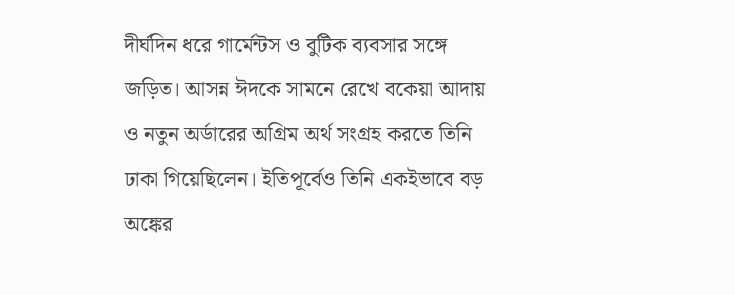দীর্ঘদিন ধরে গার্মেন্টস ও বুটিক ব্যবসার সঙ্গে জড়িত। আসন্ন ঈদকে সামনে রেখে বকেয়া আদায় ও নতুন অর্ডারের অগ্রিম অর্থ সংগ্রহ করতে তিনি ঢাকা গিয়েছিলেন। ইতিপূর্বেও তিনি একইভাবে বড় অঙ্কের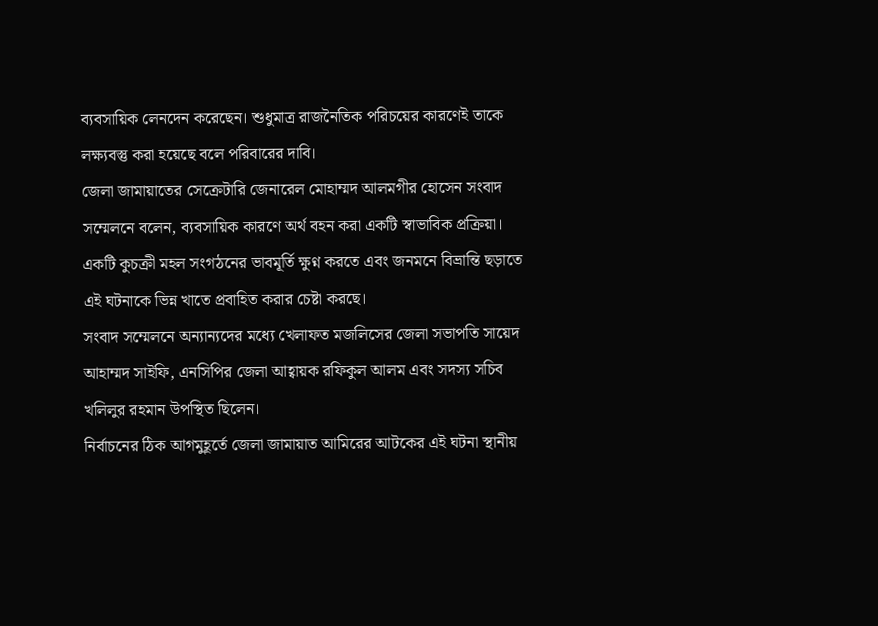ব্যবসায়িক লেনদেন করেছেন। শুধুমাত্র রাজনৈতিক পরিচয়ের কারণেই তাকে লক্ষ্যবস্তু করা হয়েছে বলে পরিবারের দাবি।
জেলা জামায়াতের সেক্রেটারি জেনারেল মোহাম্মদ আলমগীর হোসেন সংবাদ সম্মেলনে বলেন, ব্যবসায়িক কারণে অর্থ বহন করা একটি স্বাভাবিক প্রক্রিয়া। একটি কুচক্রী মহল সংগঠনের ভাবমূর্তি ক্ষুণ্ন করতে এবং জনমনে বিভ্রান্তি ছড়াতে এই ঘটনাকে ভিন্ন খাতে প্রবাহিত করার চেষ্টা করছে।
সংবাদ সম্মেলনে অন্যান্যদের মধ্যে খেলাফত মজলিসের জেলা সভাপতি সায়েদ আহাম্মদ সাইফি, এনসিপির জেলা আহ্বায়ক রফিকুল আলম এবং সদস্য সচিব খলিলুর রহমান উপস্থিত ছিলেন।
নির্বাচনের ঠিক আগমুহূর্তে জেলা জামায়াত আমিরের আটকের এই ঘটনা স্থানীয়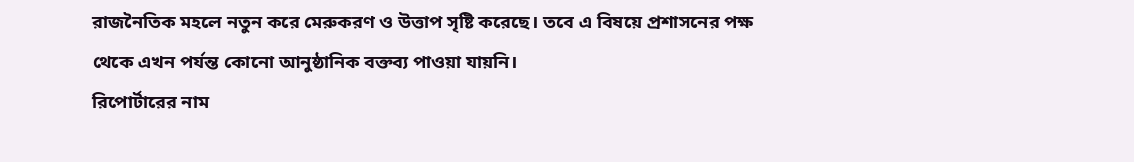রাজনৈতিক মহলে নতুন করে মেরুকরণ ও উত্তাপ সৃষ্টি করেছে। তবে এ বিষয়ে প্রশাসনের পক্ষ থেকে এখন পর্যন্ত কোনো আনুষ্ঠানিক বক্তব্য পাওয়া যায়নি।
রিপোর্টারের নাম